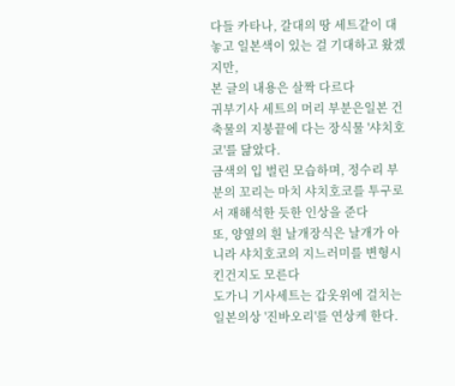다들 카타나, 갈대의 땅 세트같이 대놓고 일본색이 있는 걸 기대하고 왔겠지만,
본 글의 내용은 살짝 다르다
귀부기사 세트의 머리 부분은일본 건축물의 지붕끝에 다는 장식물 '샤치호코'를 닮았다.
금색의 입 벌린 모습하며, 정수리 부분의 꼬리는 마치 샤치호코를 투구로서 재해석한 듯한 인상을 준다
또, 양옆의 흰 날개장식은 날개가 아니라 샤치호코의 지느러미를 변형시킨건지도 모른다
도가니 기사세트는 갑옷위에 걸치는 일본의상 '진바오리'를 연상케 한다.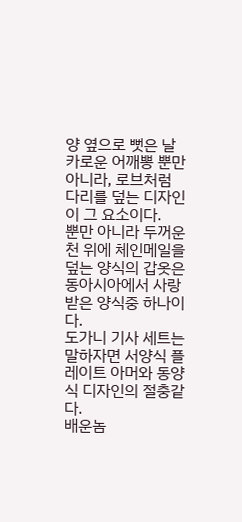양 옆으로 뻣은 날카로운 어깨뽕 뿐만 아니라, 로브처럼 다리를 덮는 디자인이 그 요소이다.
뿐만 아니라 두꺼운 천 위에 체인메일을 덮는 양식의 갑옷은 동아시아에서 사랑받은 양식중 하나이다.
도가니 기사 세트는 말하자면 서양식 플레이트 아머와 동양식 디자인의 절충같다.
배운놈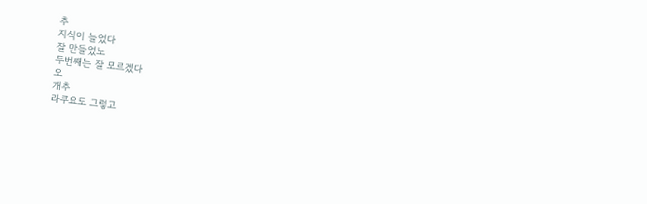추
지식이 늘었다
잘 만들었노
두번째는 잘 모르겠다
오
개추
라쿠요도 그렇고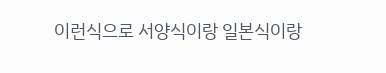이런식으로 서양식이랑 일본식이랑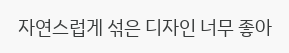자연스럽게 섞은 디자인 너무 좋아